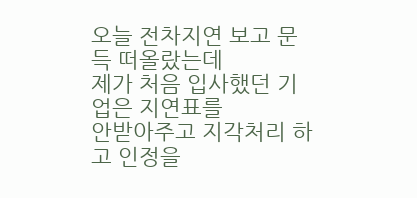오늘 전차지연 보고 문득 떠올랐는데
제가 처음 입사했던 기업은 지연표를
안받아주고 지각처리 하고 인정을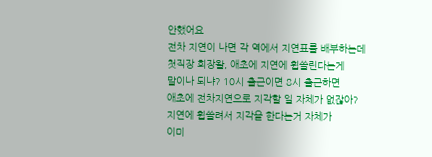안했어요
전차 지연이 나면 각 역에서 지연표를 배부하는데
첫직장 회장왈, 애초에 지연에 휩쓸린다는게
말이나 되냐? 10시 출근이면 8시 출근하면
애초에 전차지연으로 지각할 일 자체가 없잖아?
지연에 휩쓸려서 지각을 한다는거 자체가
이미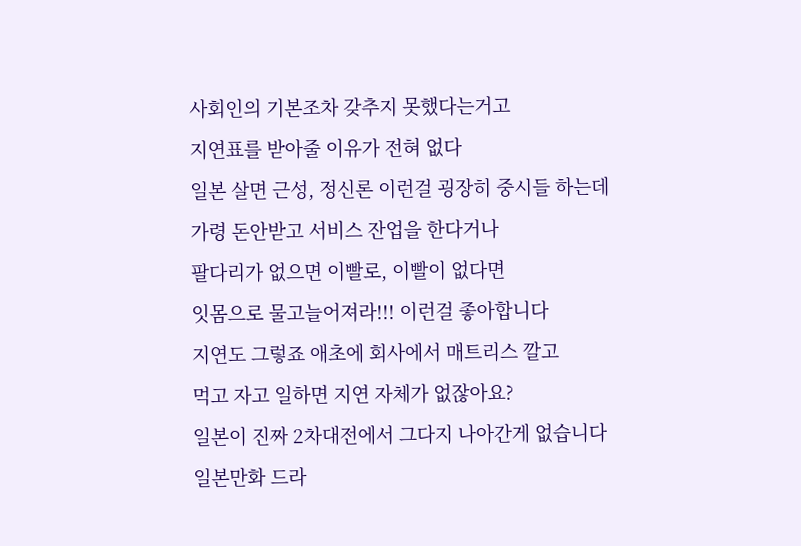사회인의 기본조차 갖추지 못했다는거고
지연표를 받아줄 이유가 전혀 없다
일본 살면 근성, 정신론 이런걸 굉장히 중시들 하는데
가령 돈안받고 서비스 잔업을 한다거나
팔다리가 없으면 이빨로, 이빨이 없다면
잇몸으로 물고늘어져라!!! 이런걸 좋아합니다
지연도 그렇죠 애초에 회사에서 매트리스 깔고
먹고 자고 일하면 지연 자체가 없잖아요?
일본이 진짜 2차대전에서 그다지 나아간게 없습니다
일본만화 드라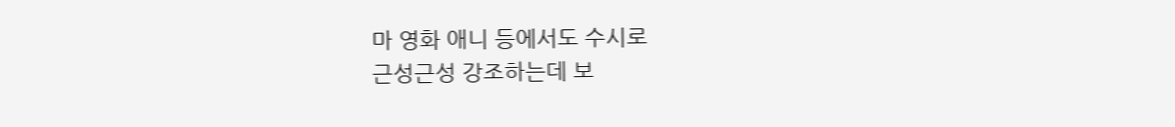마 영화 애니 등에서도 수시로
근성근성 강조하는데 보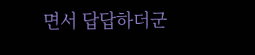면서 답답하더군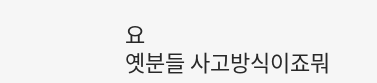요
옛분들 사고방식이죠뭐